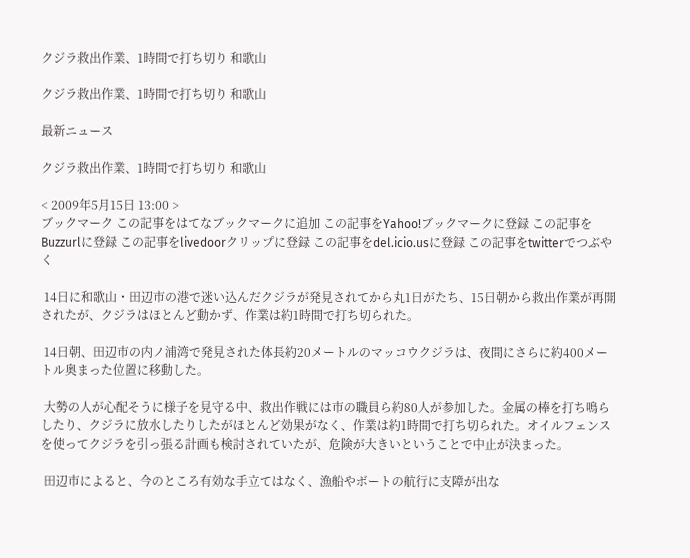クジラ救出作業、1時間で打ち切り 和歌山

クジラ救出作業、1時間で打ち切り 和歌山

最新ニュース

クジラ救出作業、1時間で打ち切り 和歌山

< 2009年5月15日 13:00 >
ブックマーク この記事をはてなブックマークに追加 この記事をYahoo!ブックマークに登録 この記事をBuzzurlに登録 この記事をlivedoorクリップに登録 この記事をdel.icio.usに登録 この記事をtwitterでつぶやく

 14日に和歌山・田辺市の港で迷い込んだクジラが発見されてから丸1日がたち、15日朝から救出作業が再開されたが、クジラはほとんど動かず、作業は約1時間で打ち切られた。

 14日朝、田辺市の内ノ浦湾で発見された体長約20メートルのマッコウクジラは、夜間にさらに約400メートル奥まった位置に移動した。

 大勢の人が心配そうに様子を見守る中、救出作戦には市の職員ら約80人が参加した。金属の棒を打ち鳴らしたり、クジラに放水したりしたがほとんど効果がなく、作業は約1時間で打ち切られた。オイルフェンスを使ってクジラを引っ張る計画も検討されていたが、危険が大きいということで中止が決まった。

 田辺市によると、今のところ有効な手立てはなく、漁船やボートの航行に支障が出な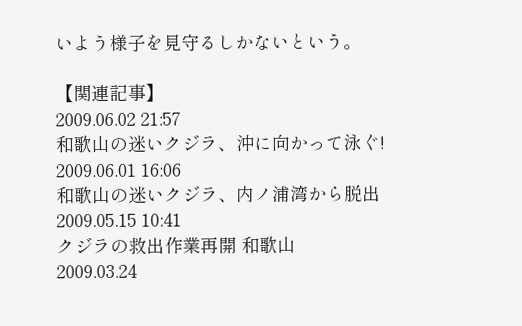いよう様子を見守るしかないという。

【関連記事】
2009.06.02 21:57
和歌山の迷いクジラ、沖に向かって泳ぐ!
2009.06.01 16:06
和歌山の迷いクジラ、内ノ浦湾から脱出
2009.05.15 10:41
クジラの救出作業再開 和歌山
2009.03.24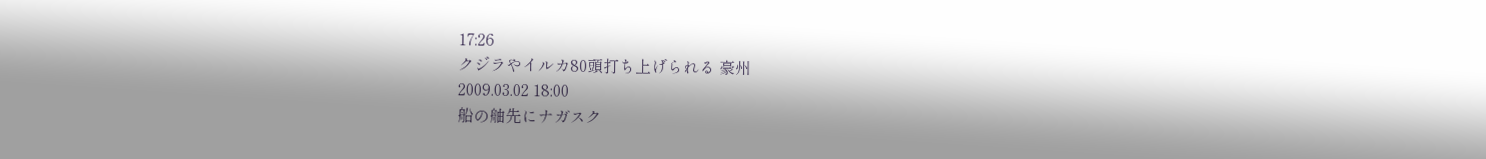17:26
クジラやイルカ80頭打ち上げられる 豪州
2009.03.02 18:00
船の舳先にナガスク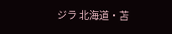ジラ 北海道・苫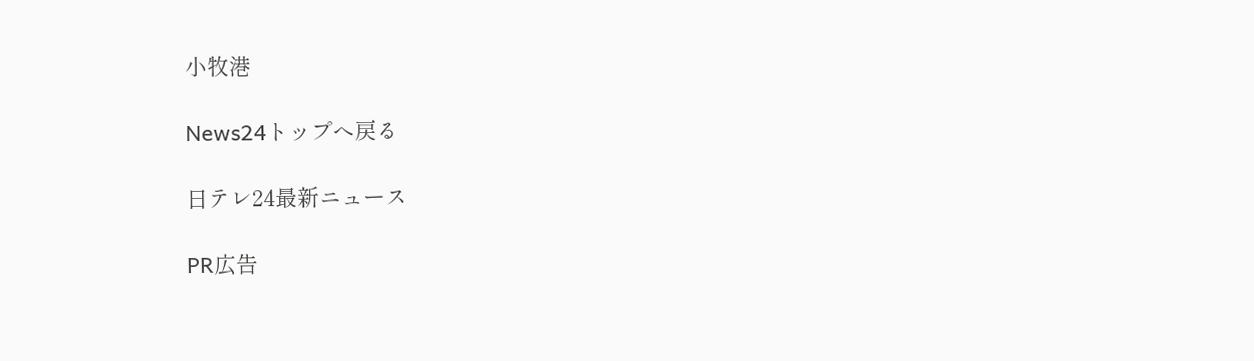小牧港

News24トップへ戻る

日テレ24最新ニュース

PR広告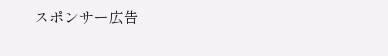スポンサー広告